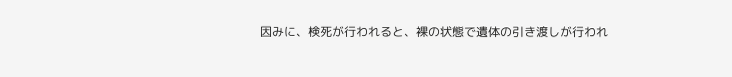因みに、検死が行われると、裸の状態で遺体の引き渡しが行われ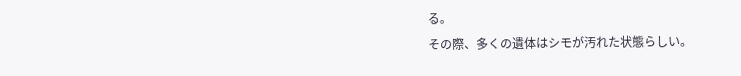る。
その際、多くの遺体はシモが汚れた状態らしい。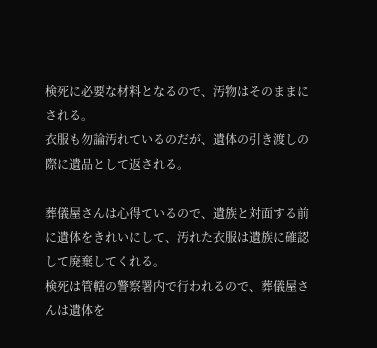検死に必要な材料となるので、汚物はそのままにされる。
衣服も勿論汚れているのだが、遺体の引き渡しの際に遺品として返される。

葬儀屋さんは心得ているので、遺族と対面する前に遺体をきれいにして、汚れた衣服は遺族に確認して廃棄してくれる。
検死は管轄の警察署内で行われるので、葬儀屋さんは遺体を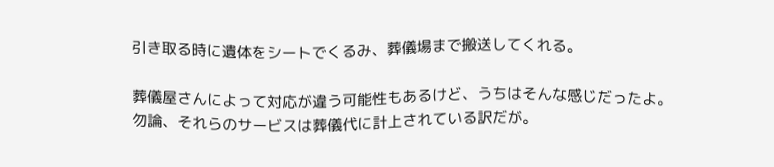引き取る時に遺体をシートでくるみ、葬儀場まで搬送してくれる。

葬儀屋さんによって対応が違う可能性もあるけど、うちはそんな感じだったよ。
勿論、それらのサービスは葬儀代に計上されている訳だが。